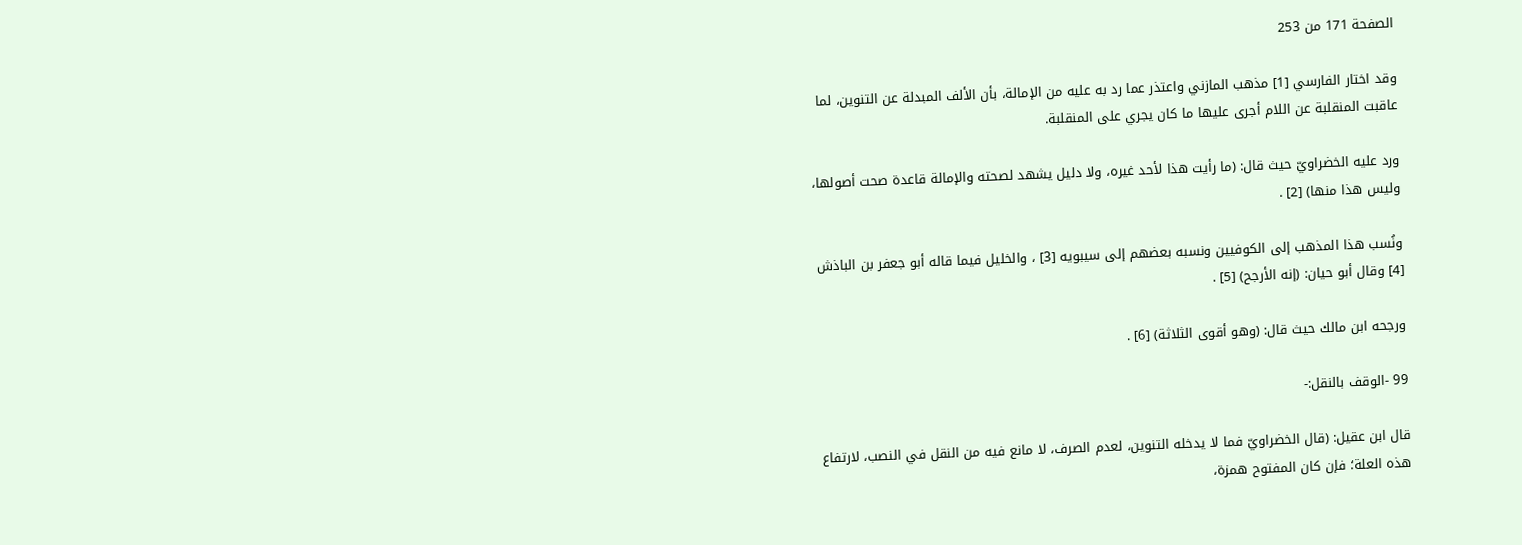الصفحة 171 من 253

وقد اختار الفارسي [1] مذهب المازني واعتذر عما رد به عليه من الإمالة، بأن الألف المبدلة عن التنوين، لما عاقبت المنقلبة عن اللام أجرى عليها ما كان يجري على المنقلبة.

ورد عليه الخضراويّ حيث قال: (ما رأيت هذا لأحد غيره، ولا دليل يشهد لصحته والإمالة قاعدة صحت أصولها، وليس هذا منها) [2] .

ونُسب هذا المذهب إلى الكوفيين ونسبه بعضهم إلى سيبويه [3] ، والخليل فيما قاله أبو جعفر بن الباذش [4] وقال أبو حيان: (إنه الأرجح) [5] .

ورجحه ابن مالك حيث قال: (وهو أقوى الثلاثة) [6] .

99 -الوقف بالنقل:-

قال ابن عقيل: (قال الخضراويّ فما لا يدخله التنوين، لعدم الصرف، لا مانع فيه من النقل في النصب، لارتفاع هذه العلة؛ فإن كان المفتوح همزة،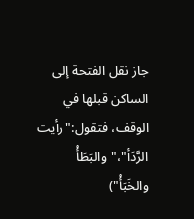جاز نقل الفتحة إلى الساكن قبلها في الوقف، فتقول:"رأيت الرَّدَأ"،"والبَطَأْ والخَبَأْ")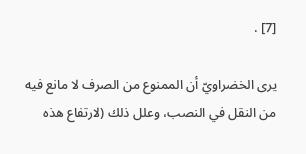[7] .

يرى الخضراويّ أن الممنوع من الصرف لا مانع فيه من النقل في النصب، وعلل ذلك (لارتفاع هذه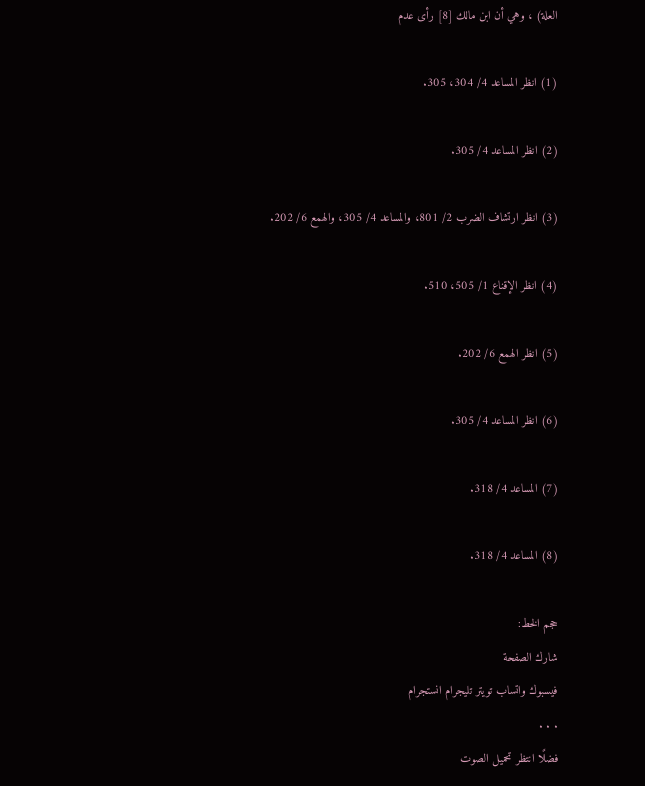العلة) ، وهي أن ابن مالك [8] رأى عدم

(1) انظر المساعد 4/ 304، 305.

(2) انظر المساعد 4/ 305.

(3) انظر ارتشاف الضرب 2/ 801، والمساعد 4/ 305، والهمع 6/ 202.

(4) انظر الإقناع 1/ 505، 510.

(5) انظر الهمع 6/ 202.

(6) انظر المساعد 4/ 305.

(7) المساعد 4/ 318.

(8) المساعد 4/ 318.

حجم الخط:
شارك الصفحة
فيسبوك واتساب تويتر تليجرام انستجرام
. . .
فضلًا انتظر تحميل الصوت